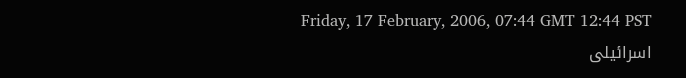Friday, 17 February, 2006, 07:44 GMT 12:44 PST
اسرائیلی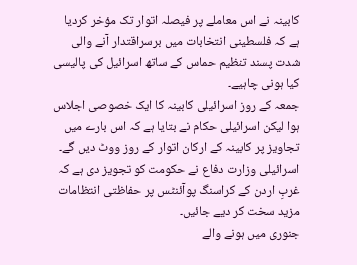کابینہ نے اس معاملے پر فیصلہ اتوار تک مؤخر کردیا ہے کہ فلسطینی انتخابات میں برسراقتدار آنے والی شدت پسند تنظیم حماس کے ساتھ اسرائیل کی پالیسی کیا ہونی چاہیے۔
جمعہ کے روز اسرائیلی کابینہ کا ایک خصوصی اجلاس ہوا لیکن اسرائیلی حکام نے بتایا ہے کہ اس بارے میں تجاویز پر کابینہ کے ارکان اتوار کے روز ووٹ دیں گے۔ اسرائیلی وزارت دفاع نے حکومت کو تجویز دی ہے کہ غربِ اردن کے کراسنگ پوآئنٹس پر حفاظتی انتظامات مزید سخت کر دیے جائیں۔
جنوری میں ہونے والے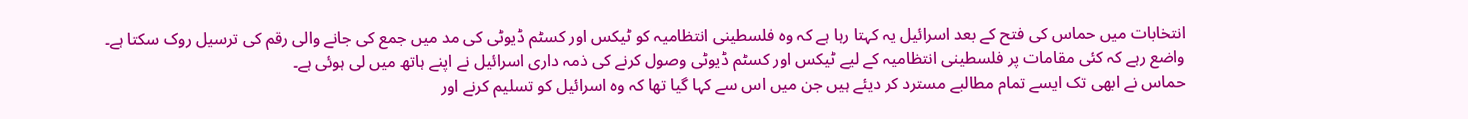انتخابات میں حماس کی فتح کے بعد اسرائیل یہ کہتا رہا ہے کہ وہ فلسطینی انتظامیہ کو ٹیکس اور کسٹم ڈیوٹی کی مد میں جمع کی جانے والی رقم کی ترسیل روک سکتا ہے۔
واضع رہے کہ کئی مقامات پر فلسطینی انتظامیہ کے لیے ٹیکس اور کسٹم ڈیوٹی وصول کرنے کی ذمہ داری اسرائیل نے اپنے ہاتھ میں لی ہوئی ہے۔
حماس نے ابھی تک ایسے تمام مطالبے مسترد کر دیئے ہیں جن میں اس سے کہا گیا تھا کہ وہ اسرائیل کو تسلیم کرنے اور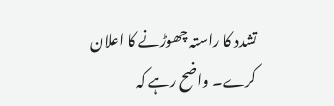تشدد کا راستہ چھوڑنے کا اعلان کرے۔ واضح رہے کہ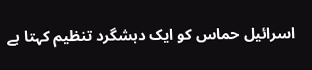اسرائیل حماس کو ایک دہشگرد تنظیم کہتا ہے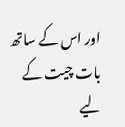اور اس کے ساتھ بات چیت کے لیے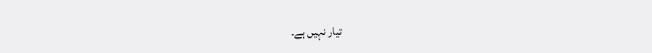تیار نہیں ہے۔